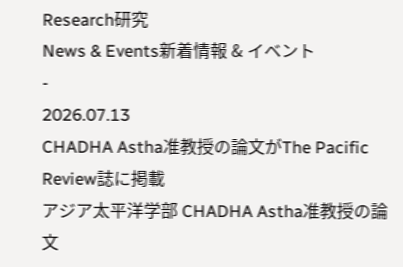Research研究
News & Events新着情報 & イベント
-
2026.07.13
CHADHA Astha准教授の論文がThe Pacific Review誌に掲載
アジア太平洋学部 CHADHA Astha准教授の論文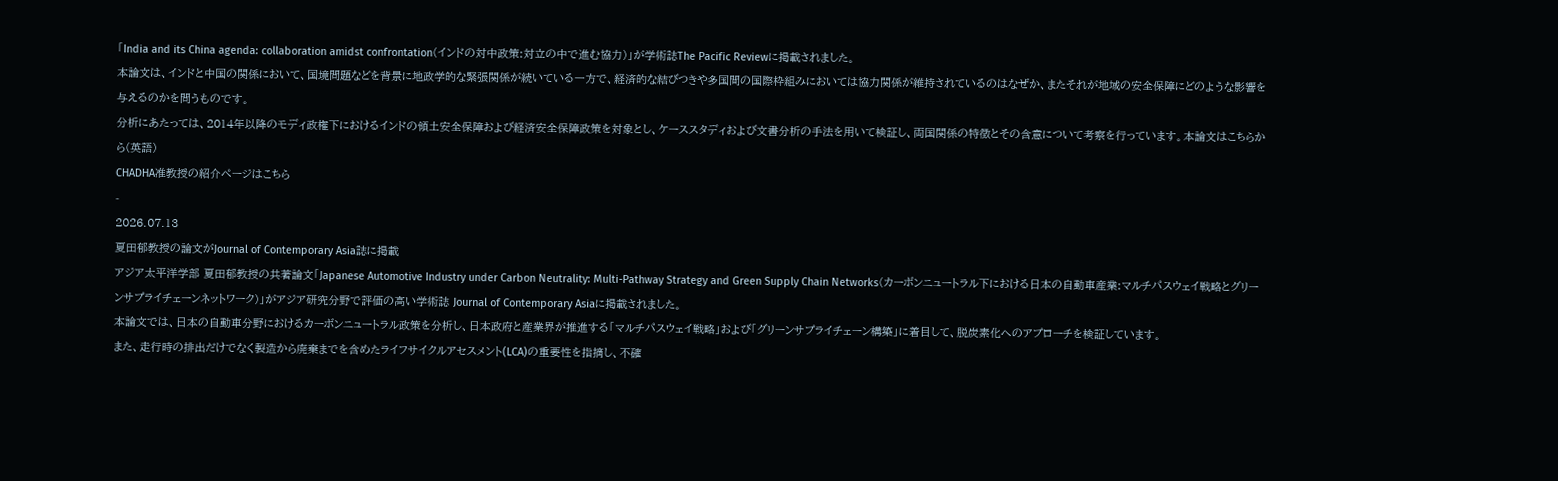「India and its China agenda: collaboration amidst confrontation(インドの対中政策:対立の中で進む協力)」が学術誌The Pacific Reviewに掲載されました。
本論文は、インドと中国の関係において、国境問題などを背景に地政学的な緊張関係が続いている一方で、経済的な結びつきや多国間の国際枠組みにおいては協力関係が維持されているのはなぜか、またそれが地域の安全保障にどのような影響を与えるのかを問うものです。
分析にあたっては、2014年以降のモディ政権下におけるインドの領土安全保障および経済安全保障政策を対象とし、ケーススタディおよび文書分析の手法を用いて検証し、両国関係の特徴とその含意について考察を行っています。本論文はこちらから(英語)
CHADHA准教授の紹介ページはこちら
-
2026.07.13
夏田郁教授の論文がJournal of Contemporary Asia誌に掲載
アジア太平洋学部 夏田郁教授の共著論文「Japanese Automotive Industry under Carbon Neutrality: Multi-Pathway Strategy and Green Supply Chain Networks(カーボンニュートラル下における日本の自動車産業:マルチパスウェイ戦略とグリーンサプライチェーンネットワーク)」がアジア研究分野で評価の高い学術誌 Journal of Contemporary Asiaに掲載されました。
本論文では、日本の自動車分野におけるカーボンニュートラル政策を分析し、日本政府と産業界が推進する「マルチパスウェイ戦略」および「グリーンサプライチェーン構築」に着目して、脱炭素化へのアプローチを検証しています。
また、走行時の排出だけでなく製造から廃棄までを含めたライフサイクルアセスメント(LCA)の重要性を指摘し、不確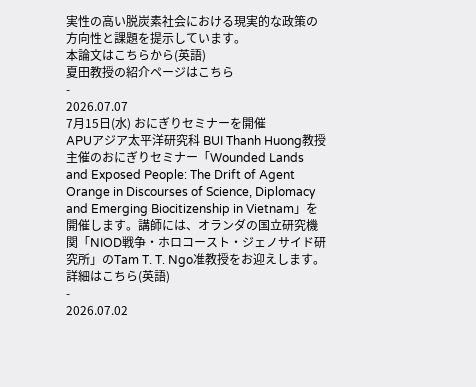実性の高い脱炭素社会における現実的な政策の方向性と課題を提示しています。
本論文はこちらから(英語)
夏田教授の紹介ページはこちら
-
2026.07.07
7月15日(水) おにぎりセミナーを開催
APUアジア太平洋研究科 BUI Thanh Huong教授主催のおにぎりセミナー「Wounded Lands and Exposed People: The Drift of Agent Orange in Discourses of Science, Diplomacy and Emerging Biocitizenship in Vietnam」を開催します。講師には、オランダの国立研究機関「NIOD戦争・ホロコースト・ジェノサイド研究所」のTam T. T. Ngo准教授をお迎えします。
詳細はこちら(英語)
-
2026.07.02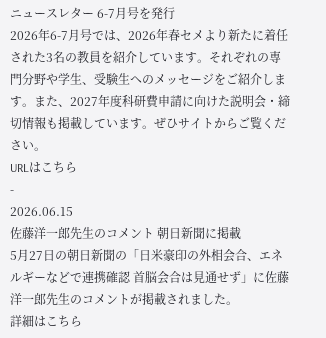ニュースレター 6-7月号を発行
2026年6-7月号では、2026年春セメより新たに着任された3名の教員を紹介しています。それぞれの専門分野や学生、受験生へのメッセージをご紹介します。また、2027年度科研費申請に向けた説明会・締切情報も掲載しています。ぜひサイトからご覧ください。
URLはこちら
-
2026.06.15
佐藤洋一郎先生のコメント 朝日新聞に掲載
5月27日の朝日新聞の「日米豪印の外相会合、エネルギーなどで連携確認 首脳会合は見通せず」に佐藤洋一郎先生のコメントが掲載されました。
詳細はこちら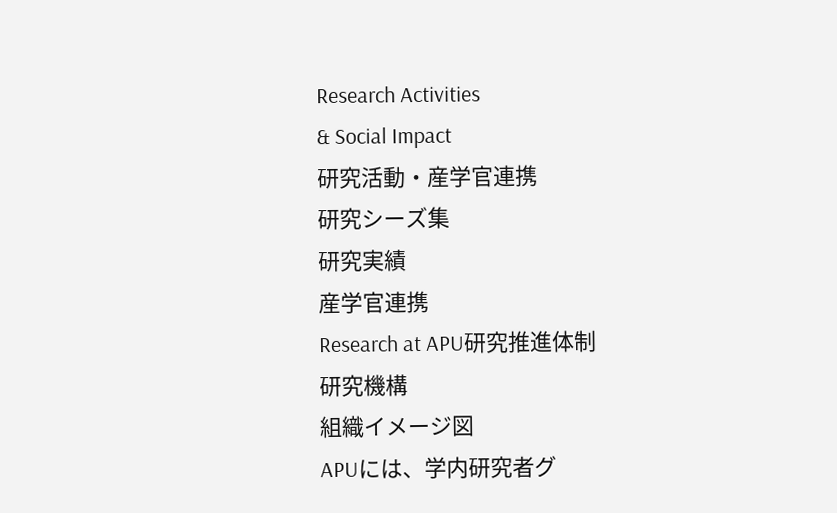Research Activities
& Social Impact
研究活動・産学官連携
研究シーズ集
研究実績
産学官連携
Research at APU研究推進体制
研究機構
組織イメージ図
APUには、学内研究者グ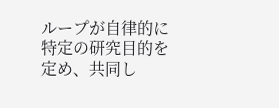ループが自律的に特定の研究目的を定め、共同し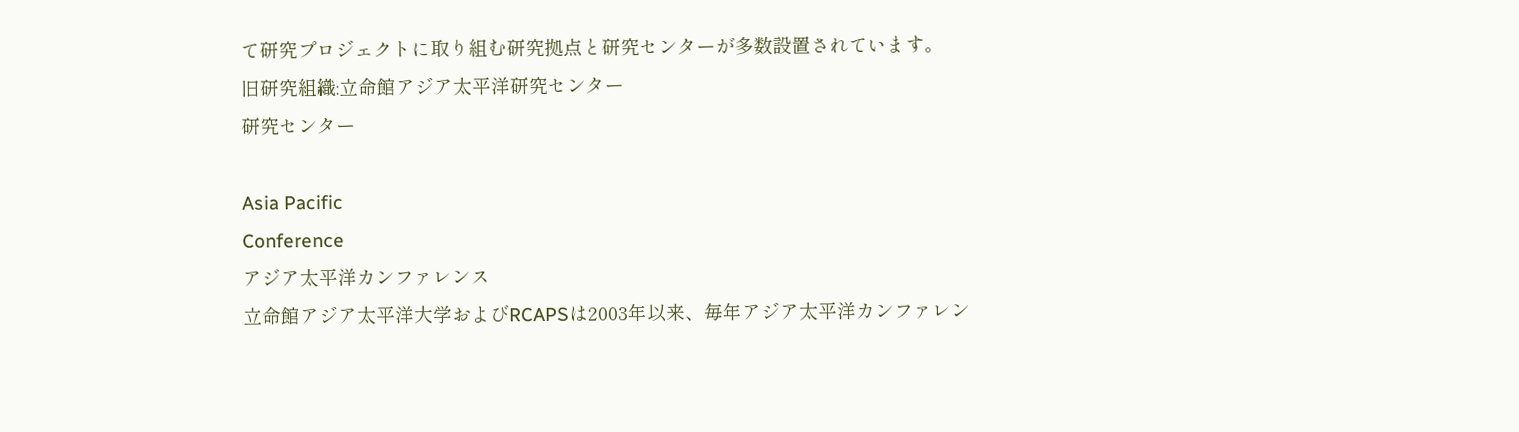て研究プロジェクトに取り組む研究拠点と研究センターが多数設置されています。
旧研究組織:立命館アジア太平洋研究センター
研究センター

Asia Pacific
Conference
アジア太平洋カンファレンス
立命館アジア太平洋大学およびRCAPSは2003年以来、毎年アジア太平洋カンファレン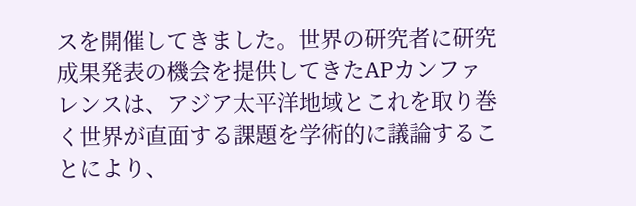スを開催してきました。世界の研究者に研究成果発表の機会を提供してきたAPカンファレンスは、アジア太平洋地域とこれを取り巻く世界が直面する課題を学術的に議論することにより、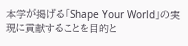本学が掲げる「Shape Your World」の実現に貢献することを目的と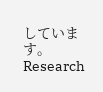しています。
Research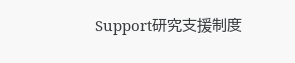Support研究支援制度